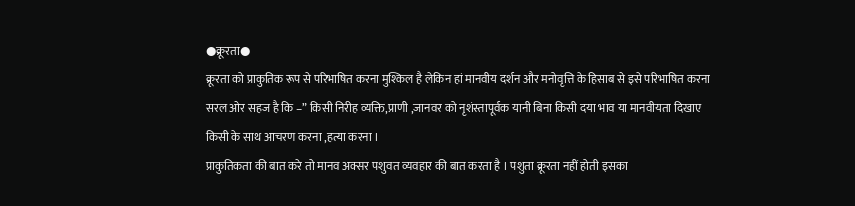●क्रूरता●
क्रूरता को प्राकुतिक रूप से परिभाषित करना मुश्किल है लेकिन हां मानवीय दर्शन और मनोवृत्ति के हिसाब से इसे परिभाषित करना सरल ओर सहज है कि –” किसी निरीह व्यक्ति,प्राणी ,जानवर को नृशंस्तापूर्वक यानी बिना किसी दया भाव या मानवीयता दिखाए किसी के साथ आचरण करना ,हत्या करना ।
प्राकुतिकता की बात करे तो मानव अक्सर पशुवत व्यवहार की बात करता है । पशुता क्रूरता नहीं होती इसका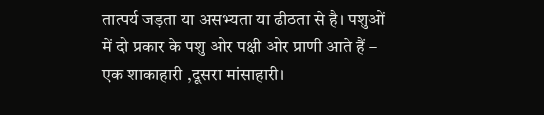तात्पर्य जड़ता या असभ्यता या ढीठता से है। पशुओं में दो प्रकार के पशु ओर पक्षी ओर प्राणी आते हैं – एक शाकाहारी ,दूसरा मांसाहारी।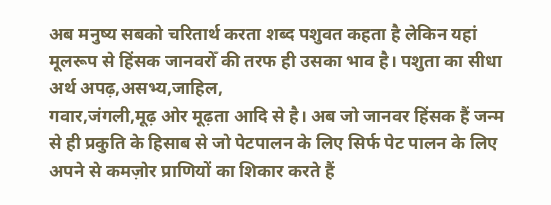अब मनुष्य सबको चरितार्थ करता शब्द पशुवत कहता है लेकिन यहां मूलरूप से हिंसक जानवरोँ की तरफ ही उसका भाव है। पशुता का सीधा अर्थ अपढ़,असभ्य,जाहिल,
गवार,जंगली,मूढ़ ओर मूढ़ता आदि से है। अब जो जानवर हिंसक हैं जन्म से ही प्रकुति के हिसाब से जो पेटपालन के लिए सिर्फ पेट पालन के लिए अपने से कमज़ोर प्राणियों का शिकार करते हैं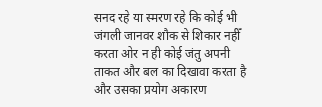सनद रहे या स्मरण रहे कि कोई भी जंगली जानवर शौक से शिकार नहीँ करता ओर न ही कोई जंतु अपनी ताकत और बल का दिखावा करता है और उसका प्रयोग अकारण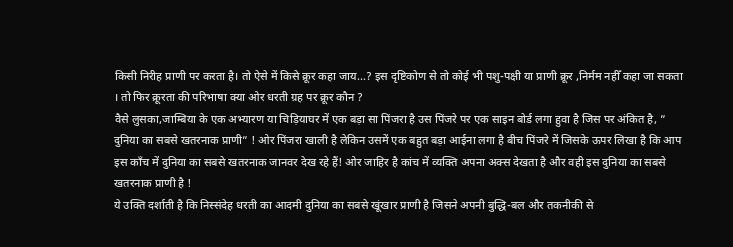किसी निरीह प्राणी पर करता है। तो ऐसे में किसे क्रूर कहा जाय…? इस दृष्टिकोण से तो कोई भी पशु-पक्षी या प्राणी क्रूर ,निर्मम नहीँ कहा जा सकता । तो फिर क्रूरता की परिभाषा क्या ओर धरती ग्रह पर क्रूर कौन ?
वैसे लुसका,जाम्बिया के एक अभ्यारण या चिड़ियाघर में एक बड़ा सा पिंजरा है उस पिंजरे पर एक साइन बोर्ड लगा हुवा है जिस पर अंकित है, ” दुनिया का सबसे खतरनाक प्राणी” ! ओर पिंजरा खाली है लेकिन उसमें एक बहुत बड़ा आईना लगा है बीच पिंजरे में जिसके ऊपर लिखा है कि आप इस काँच में दुनिया का सबसे खतरनाक जानवर देख रहे हैं! ओर जाहिर है कांच में व्यक्ति अपना अक्स देखता है और वही इस दुनिया का सबसे खतरनाक प्राणी है !
ये उक्ति दर्शाती है कि निस्संदेह धरती का आदमी दुनिया का सबसे खूंखार प्राणी है जिसने अपनी बुद्धि-बल और तकनीकी से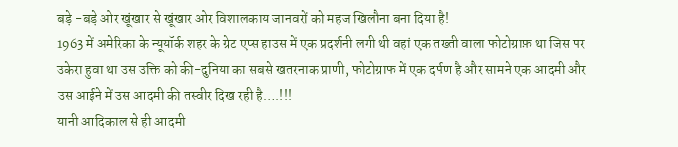बड़े -बड़े ओर खूंखार से खूंखार ओर विशालकाय जानवरों को महज खिलौना बना दिया है!
1963 में अमेरिका के न्यूयॉर्क शहर के ग्रेट एप्स हाउस में एक प्रदर्शनी लगी थी वहां एक तख्ती वाला फोटोग्राफ़ था जिस पर उकेरा हुवा था उस उक्ति को की-दुनिया का सबसे खतरनाक प्राणी, फोटोग्राफ में एक दर्पण है और सामने एक आदमी और उस आईने में उस आदमी की तस्वीर दिख रही है….!!!
यानी आदिकाल से ही आदमी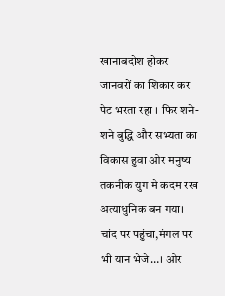खानाबदोश होकर जानवरों का शिकार कर पेट भरता रहा । फिर शने-शने बुद्धि और सभ्यता का विकास हुवा ओर मनुष्य तकनीक युग मे कदम रख अत्याधुनिक बन गया। चांद पर पहुंचा,मंगल पर भी यान भेजे…। ओर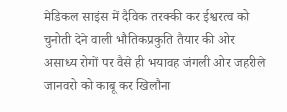मेडिकल साइंस में दैविक तरक्की कर ईश्वरत्व को चुनोती देने वाली भौतिकप्रकुति तैयार की ओर असाध्य रोगों पर वैसे ही भयावह जंगली ओर जहरीले जानवरो को काबू कर खिलौना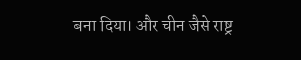बना दिया। और चीन जैसे राष्ट्र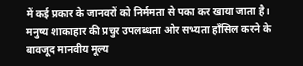में कई प्रकार के जानवरों को निर्ममता से पका कर खाया जाता है। मनुष्य शाकाहार की प्रचुर उपलब्धता ओर सभ्यता हाँसिल करने के बावजूद मानवीय मूल्य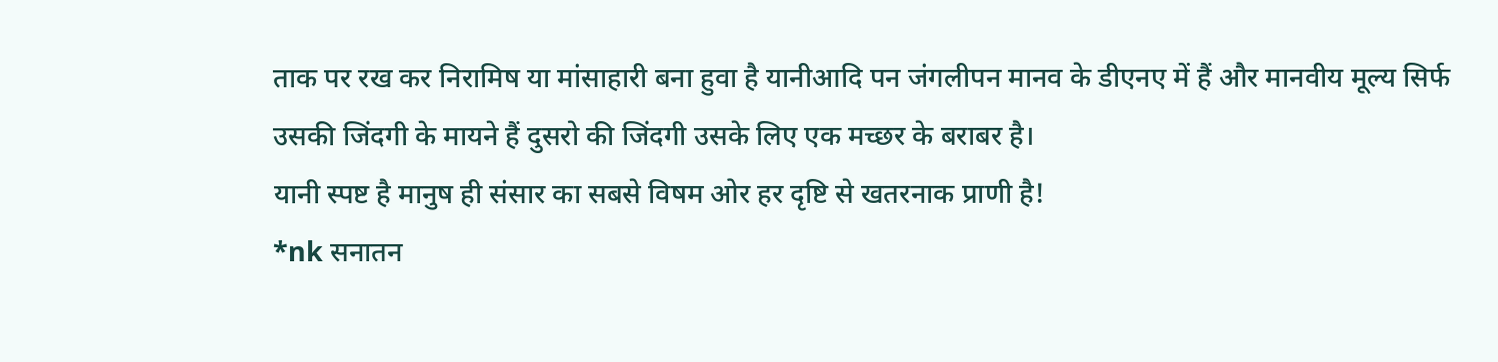ताक पर रख कर निरामिष या मांसाहारी बना हुवा है यानीआदि पन जंगलीपन मानव के डीएनए में हैं और मानवीय मूल्य सिर्फ उसकी जिंदगी के मायने हैं दुसरो की जिंदगी उसके लिए एक मच्छर के बराबर है।
यानी स्पष्ट है मानुष ही संसार का सबसे विषम ओर हर दृष्टि से खतरनाक प्राणी है!
*nk सनातन